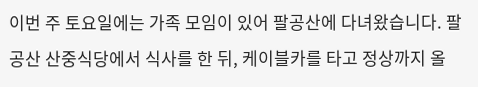이번 주 토요일에는 가족 모임이 있어 팔공산에 다녀왔습니다. 팔공산 산중식당에서 식사를 한 뒤, 케이블카를 타고 정상까지 올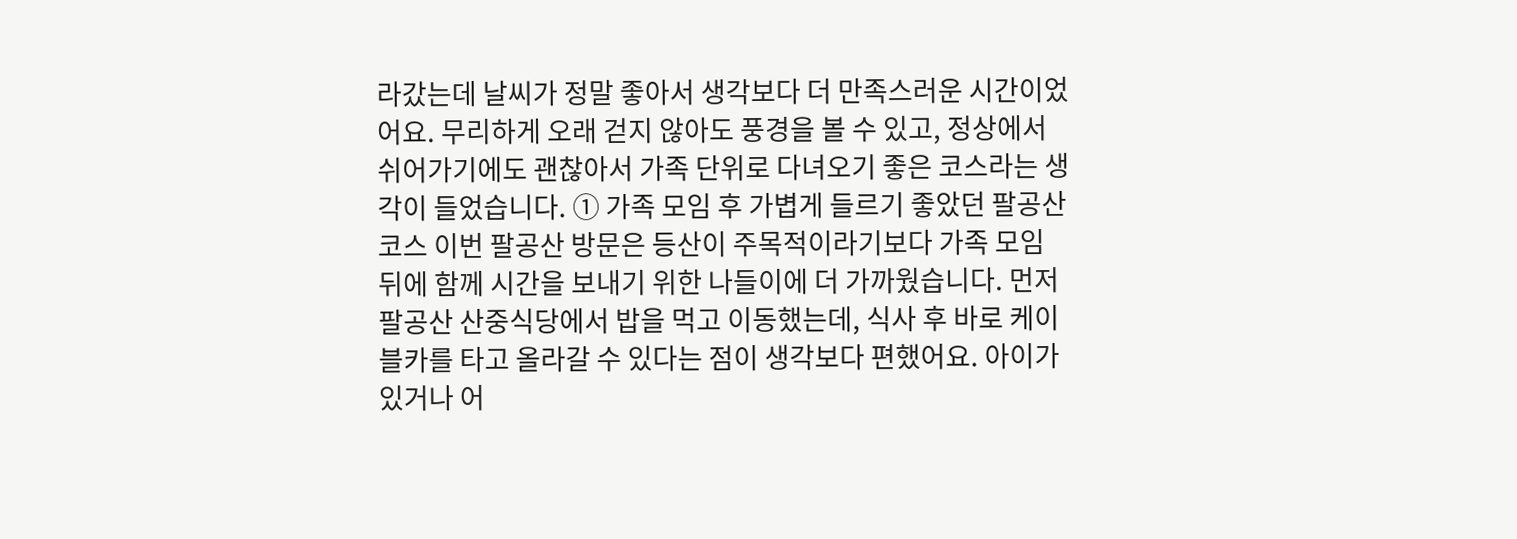라갔는데 날씨가 정말 좋아서 생각보다 더 만족스러운 시간이었어요. 무리하게 오래 걷지 않아도 풍경을 볼 수 있고, 정상에서 쉬어가기에도 괜찮아서 가족 단위로 다녀오기 좋은 코스라는 생각이 들었습니다. ① 가족 모임 후 가볍게 들르기 좋았던 팔공산 코스 이번 팔공산 방문은 등산이 주목적이라기보다 가족 모임 뒤에 함께 시간을 보내기 위한 나들이에 더 가까웠습니다. 먼저 팔공산 산중식당에서 밥을 먹고 이동했는데, 식사 후 바로 케이블카를 타고 올라갈 수 있다는 점이 생각보다 편했어요. 아이가 있거나 어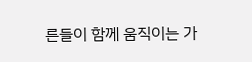른들이 함께 움직이는 가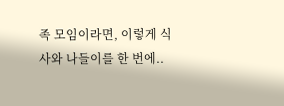족 모임이라면, 이렇게 식사와 나들이를 한 번에..